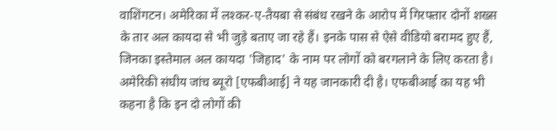वाशिंगटन। अमेरिका में लश्कर-ए-तैयबा से संबंध रखने के आरोप में गिरफ्तार दोनों शख्स के तार अल कायदा से भी जुड़े बताए जा रहे हैं। इनके पास से ऐसे वीडियो बरामद हुए हैं, जिनका इस्तेमाल अल कायदा 'जिहाद' के नाम पर लोगों को बरगलाने के लिए करता है। अमेरिकी संघीय जांच ब्यूरो [एफबीआई] ने यह जानकारी दी है। एफबीआई का यह भी कहना है कि इन दो लोगों की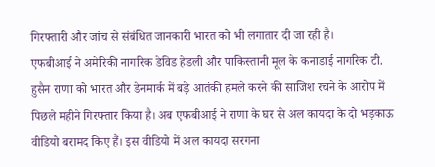गिरफ्तारी और जांच से संबंधित जानकारी भारत को भी लगातार दी जा रही है।
एफबीआई ने अमेरिकी नागरिक डेविड हेडली और पाकिस्तानी मूल के कनाडाई नागरिक टी. हुसैन राणा को भारत और डेनमार्क में बड़े आतंकी हमले करने की साजिश रचने के आरोप में पिछले महीने गिरफ्तार किया है। अब एफबीआई ने राणा के घर से अल कायदा के दो भड़काऊ वीडियो बरामद किए हैं। इस वीडियो में अल कायदा सरगना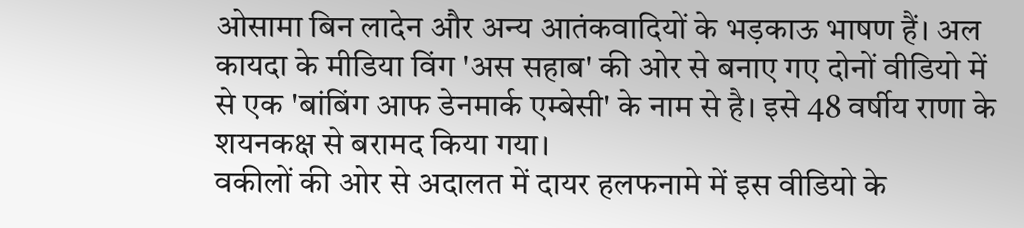ओसामा बिन लादेन और अन्य आतंकवादियों के भड़काऊ भाषण हैं। अल कायदा के मीडिया विंग 'अस सहाब' की ओर से बनाए गए दोनों वीडियो में से एक 'बांबिंग आफ डेनमार्क एम्बेसी' के नाम से है। इसे 48 वर्षीय राणा के शयनकक्ष से बरामद किया गया।
वकीलों की ओर से अदालत में दायर हलफनामे में इस वीडियो के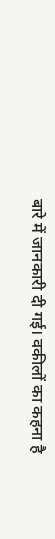बारे में जानकारी दी गई। वकीलों का कहना है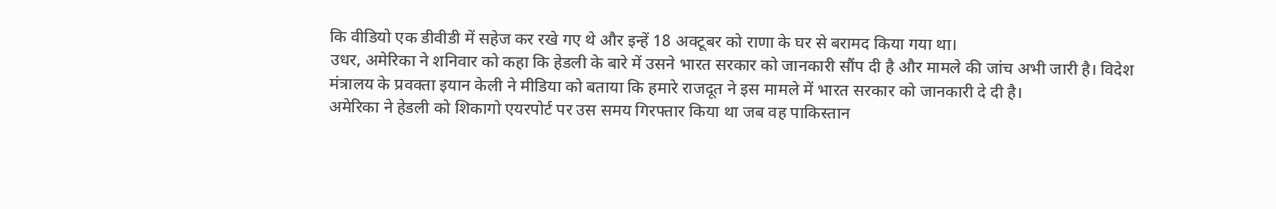कि वीडियो एक डीवीडी में सहेज कर रखे गए थे और इन्हें 18 अक्टूबर को राणा के घर से बरामद किया गया था।
उधर, अमेरिका ने शनिवार को कहा कि हेडली के बारे में उसने भारत सरकार को जानकारी सौंप दी है और मामले की जांच अभी जारी है। विदेश मंत्रालय के प्रवक्ता इयान केली ने मीडिया को बताया कि हमारे राजदूत ने इस मामले में भारत सरकार को जानकारी दे दी है।
अमेरिका ने हेडली को शिकागो एयरपोर्ट पर उस समय गिरफ्तार किया था जब वह पाकिस्तान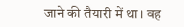जाने की तैयारी में था। वह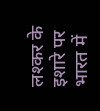लश्कर के इशारे पर भारत में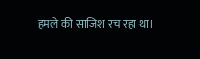हमले की साजिश रच रहा था।